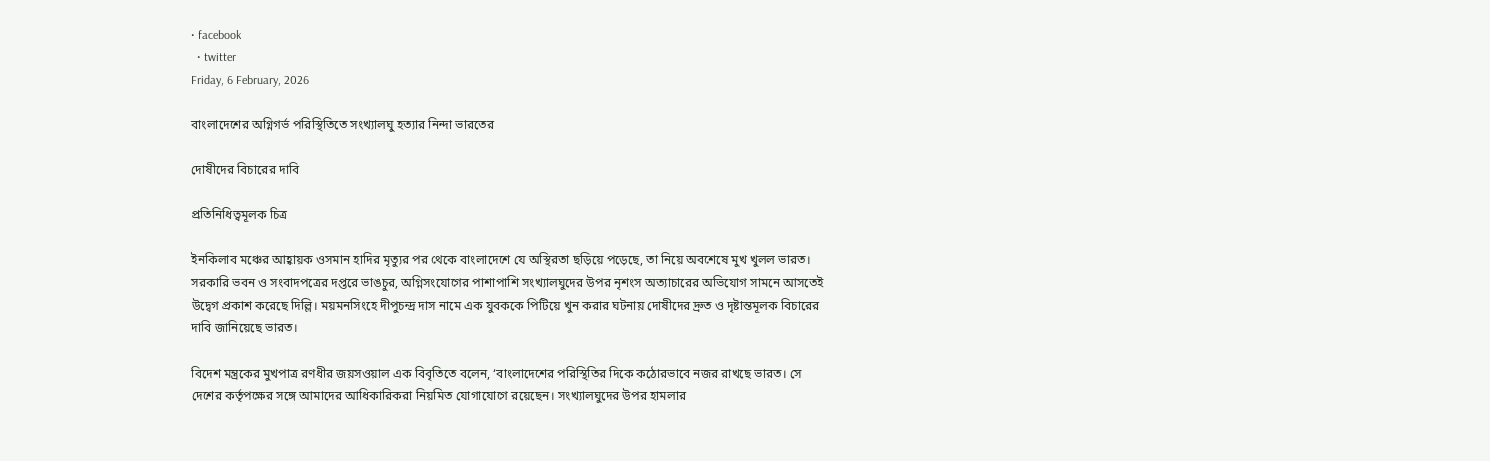• facebook
  • twitter
Friday, 6 February, 2026

বাংলাদেশের অগ্নিগর্ভ পরিস্থিতিতে সংখ্যালঘু হত্যার নিন্দা ভারতের

দোষীদের বিচারের দাবি

প্রতিনিধিত্বমূলক চিত্র

ইনকিলাব মঞ্চের আহ্বায়ক ওসমান হাদির মৃত্যুর পর থেকে বাংলাদেশে যে অস্থিরতা ছড়িয়ে পড়েছে, তা নিয়ে অবশেষে মুখ খুলল ভারত। সরকারি ভবন ও সংবাদপত্রের দপ্তরে ভাঙচুর, অগ্নিসংযোগের পাশাপাশি সংখ্যালঘুদের উপর নৃশংস অত্যাচারের অভিযোগ সামনে আসতেই উদ্বেগ প্রকাশ করেছে দিল্লি। ময়মনসিংহে দীপুচন্দ্র দাস নামে এক যুবককে পিটিয়ে খুন করার ঘটনায় দোষীদের দ্রুত ও দৃষ্টান্তমূলক বিচারের দাবি জানিয়েছে ভারত।

বিদেশ মন্ত্রকের মুখপাত্র রণধীর জয়সওয়াল এক বিবৃতিতে বলেন, ‘বাংলাদেশের পরিস্থিতির দিকে কঠোরভাবে নজর রাখছে ভারত। সে দেশের কর্তৃপক্ষের সঙ্গে আমাদের আধিকারিকরা নিয়মিত যোগাযোগে রয়েছেন। সংখ্যালঘুদের উপর হামলার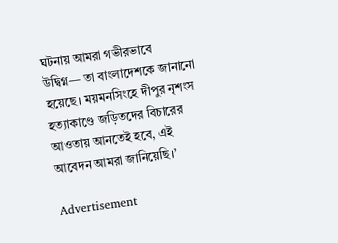ঘটনায় আমরা গভীরভাবে উদ্বিগ্ন— তা বাংলাদেশকে জানানো হয়েছে। ময়মনসিংহে দীপুর নৃশংস হত্যাকাণ্ডে জড়িতদের বিচারের আওতায় আনতেই হবে, এই আবেদন আমরা জানিয়েছি।’

Advertisement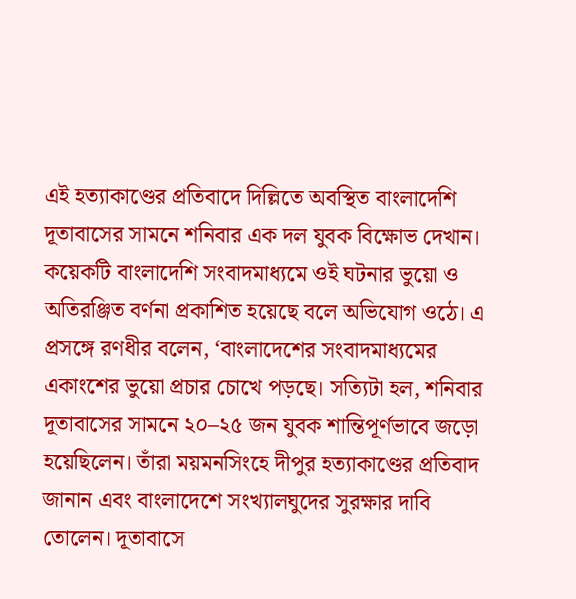এই হত্যাকাণ্ডের প্রতিবাদে দিল্লিতে অবস্থিত বাংলাদেশি দূতাবাসের সামনে শনিবার এক দল যুবক বিক্ষোভ দেখান। কয়েকটি বাংলাদেশি সংবাদমাধ্যমে ওই ঘটনার ভুয়ো ও অতিরঞ্জিত বর্ণনা প্রকাশিত হয়েছে বলে অভিযোগ ওঠে। এ প্রসঙ্গে রণধীর বলেন, ‘বাংলাদেশের সংবাদমাধ্যমের একাংশের ভুয়ো প্রচার চোখে পড়ছে। সত্যিটা হল, শনিবার দূতাবাসের সামনে ২০–২৫ জন যুবক শান্তিপূর্ণভাবে জড়ো হয়েছিলেন। তাঁরা ময়মনসিংহে দীপুর হত্যাকাণ্ডের প্রতিবাদ জানান এবং বাংলাদেশে সংখ্যালঘুদের সুরক্ষার দাবি তোলেন। দূতাবাসে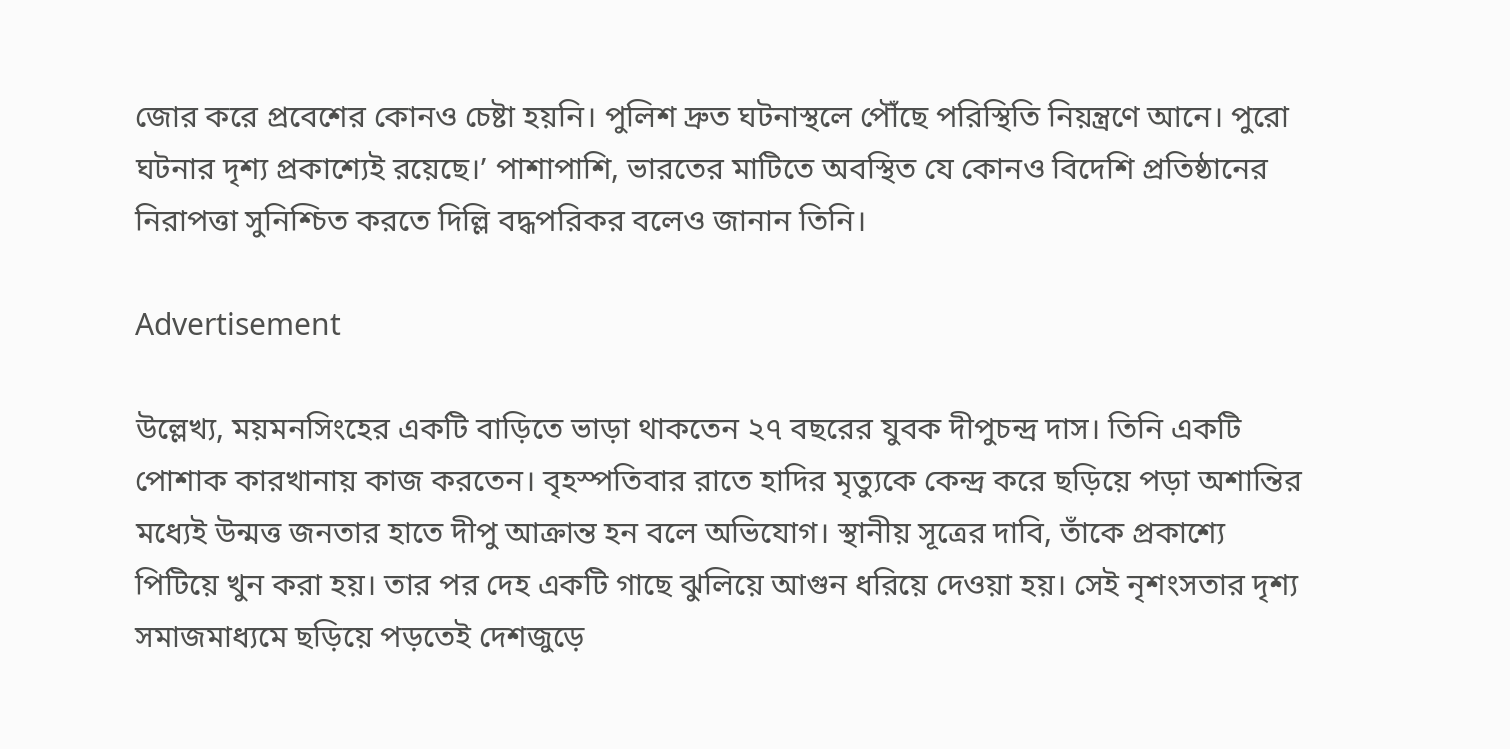জোর করে প্রবেশের কোনও চেষ্টা হয়নি। পুলিশ দ্রুত ঘটনাস্থলে পৌঁছে পরিস্থিতি নিয়ন্ত্রণে আনে। পুরো ঘটনার দৃশ্য প্রকাশ্যেই রয়েছে।’ পাশাপাশি, ভারতের মাটিতে অবস্থিত যে কোনও বিদেশি প্রতিষ্ঠানের নিরাপত্তা সুনিশ্চিত করতে দিল্লি বদ্ধপরিকর বলেও জানান তিনি।

Advertisement

উল্লেখ্য, ময়মনসিংহের একটি বাড়িতে ভাড়া থাকতেন ২৭ বছরের যুবক দীপুচন্দ্র দাস। তিনি একটি পোশাক কারখানায় কাজ করতেন। বৃহস্পতিবার রাতে হাদির মৃত্যুকে কেন্দ্র করে ছড়িয়ে পড়া অশান্তির মধ্যেই উন্মত্ত জনতার হাতে দীপু আক্রান্ত হন বলে অভিযোগ। স্থানীয় সূত্রের দাবি, তাঁকে প্রকাশ্যে পিটিয়ে খুন করা হয়। তার পর দেহ একটি গাছে ঝুলিয়ে আগুন ধরিয়ে দেওয়া হয়। সেই নৃশংসতার দৃশ্য সমাজমাধ্যমে ছড়িয়ে পড়তেই দেশজুড়ে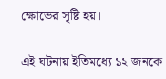ক্ষোভের সৃষ্টি হয়।

এই ঘটনায় ইতিমধ্যে ১২ জনকে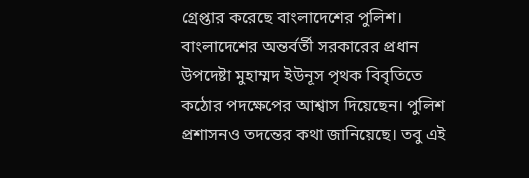গ্রেপ্তার করেছে বাংলাদেশের পুলিশ। বাংলাদেশের অন্তর্বর্তী সরকারের প্রধান উপদেষ্টা মুহাম্মদ ইউনূস পৃথক বিবৃতিতে কঠোর পদক্ষেপের আশ্বাস দিয়েছেন। পুলিশ প্রশাসনও তদন্তের কথা জানিয়েছে। তবু এই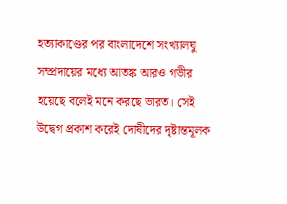হত্যাকাণ্ডের পর বাংলাদেশে সংখ্যালঘু সম্প্রদায়ের মধ্যে আতঙ্ক আরও গভীর হয়েছে বলেই মনে করছে ভারত। সেই উদ্বেগ প্রকাশ করেই দোষীদের দৃষ্টান্তমূলক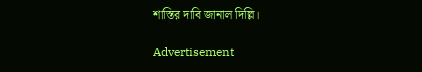শাস্তির দাবি জানাল দিল্লি।

Advertisement